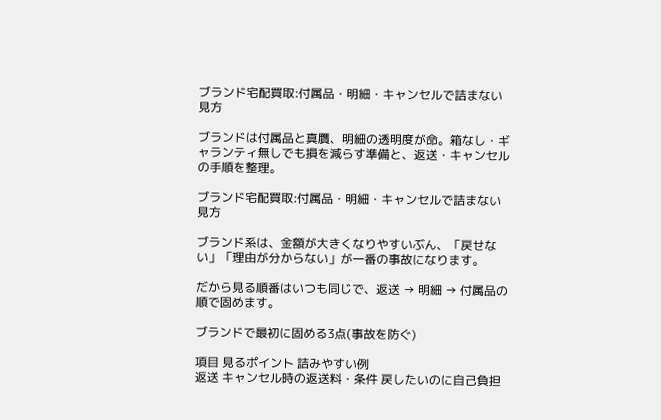ブランド宅配買取:付属品・明細・キャンセルで詰まない見方

ブランドは付属品と真贋、明細の透明度が命。箱なし・ギャランティ無しでも損を減らす準備と、返送・キャンセルの手順を整理。

ブランド宅配買取:付属品・明細・キャンセルで詰まない見方

ブランド系は、金額が大きくなりやすいぶん、「戻せない」「理由が分からない」が一番の事故になります。

だから見る順番はいつも同じで、返送 → 明細 → 付属品の順で固めます。

ブランドで最初に固める3点(事故を防ぐ)

項目 見るポイント 詰みやすい例
返送 キャンセル時の返送料・条件 戻したいのに自己負担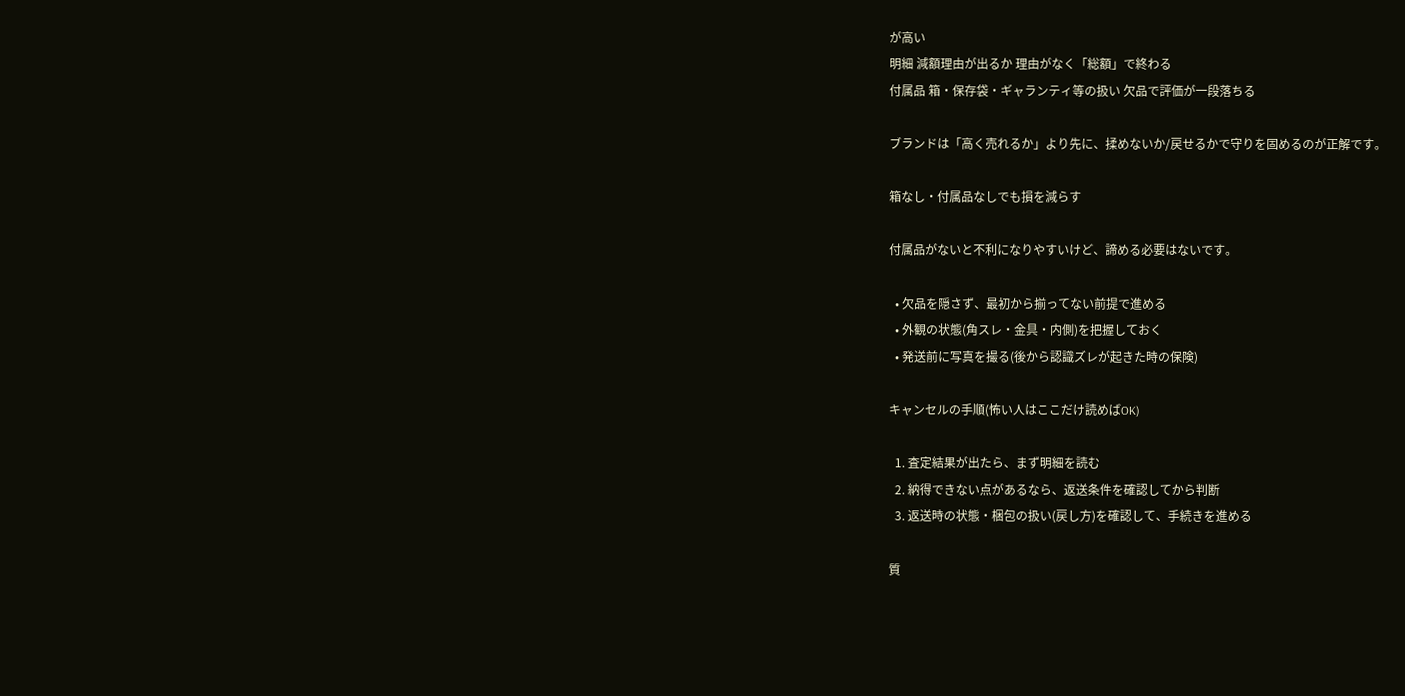が高い
明細 減額理由が出るか 理由がなく「総額」で終わる
付属品 箱・保存袋・ギャランティ等の扱い 欠品で評価が一段落ちる

ブランドは「高く売れるか」より先に、揉めないか/戻せるかで守りを固めるのが正解です。

箱なし・付属品なしでも損を減らす

付属品がないと不利になりやすいけど、諦める必要はないです。

  • 欠品を隠さず、最初から揃ってない前提で進める
  • 外観の状態(角スレ・金具・内側)を把握しておく
  • 発送前に写真を撮る(後から認識ズレが起きた時の保険)

キャンセルの手順(怖い人はここだけ読めばOK)

  1. 査定結果が出たら、まず明細を読む
  2. 納得できない点があるなら、返送条件を確認してから判断
  3. 返送時の状態・梱包の扱い(戻し方)を確認して、手続きを進める

質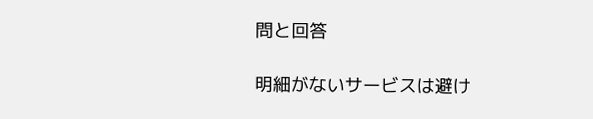問と回答

明細がないサービスは避け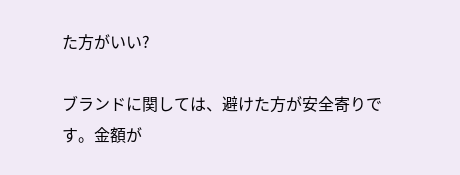た方がいい?

ブランドに関しては、避けた方が安全寄りです。金額が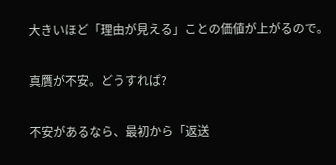大きいほど「理由が見える」ことの価値が上がるので。

真贋が不安。どうすれば?

不安があるなら、最初から「返送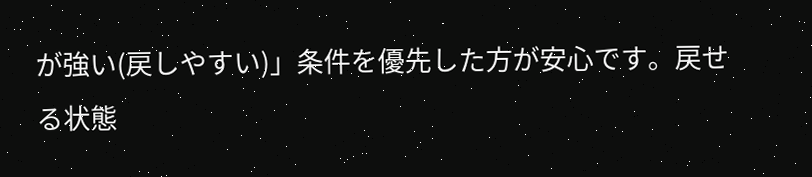が強い(戻しやすい)」条件を優先した方が安心です。戻せる状態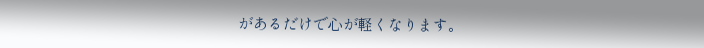があるだけで心が軽くなります。